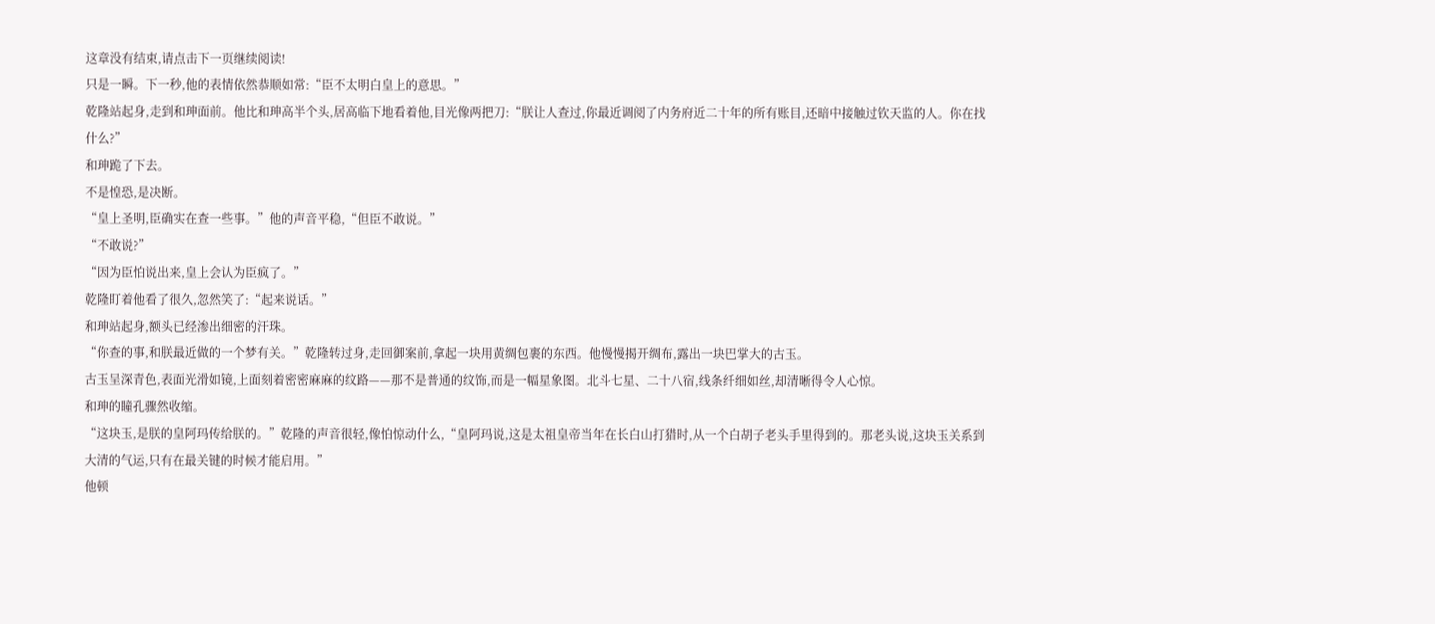这章没有结束,请点击下一页继续阅读!
只是一瞬。下一秒,他的表情依然恭顺如常:“臣不太明白皇上的意思。”
乾隆站起身,走到和珅面前。他比和珅高半个头,居高临下地看着他,目光像两把刀:“朕让人查过,你最近调阅了内务府近二十年的所有账目,还暗中接触过钦天监的人。你在找什么?”
和珅跪了下去。
不是惶恐,是决断。
“皇上圣明,臣确实在查一些事。”他的声音平稳,“但臣不敢说。”
“不敢说?”
“因为臣怕说出来,皇上会认为臣疯了。”
乾隆盯着他看了很久,忽然笑了:“起来说话。”
和珅站起身,额头已经渗出细密的汗珠。
“你查的事,和朕最近做的一个梦有关。”乾隆转过身,走回御案前,拿起一块用黄绸包裹的东西。他慢慢揭开绸布,露出一块巴掌大的古玉。
古玉呈深青色,表面光滑如镜,上面刻着密密麻麻的纹路——那不是普通的纹饰,而是一幅星象图。北斗七星、二十八宿,线条纤细如丝,却清晰得令人心惊。
和珅的瞳孔骤然收缩。
“这块玉,是朕的皇阿玛传给朕的。”乾隆的声音很轻,像怕惊动什么,“皇阿玛说,这是太祖皇帝当年在长白山打猎时,从一个白胡子老头手里得到的。那老头说,这块玉关系到大清的气运,只有在最关键的时候才能启用。”
他顿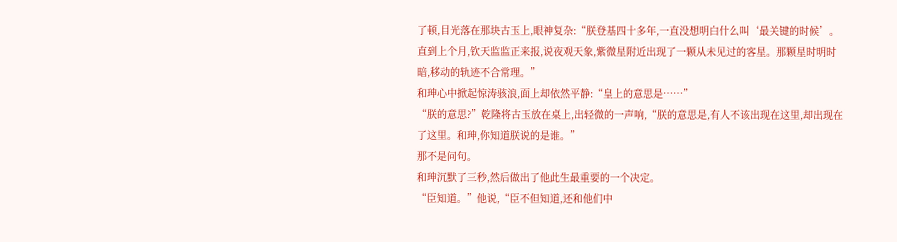了顿,目光落在那块古玉上,眼神复杂:“朕登基四十多年,一直没想明白什么叫‘最关键的时候’。直到上个月,钦天监监正来报,说夜观天象,紫微星附近出现了一颗从未见过的客星。那颗星时明时暗,移动的轨迹不合常理。”
和珅心中掀起惊涛骇浪,面上却依然平静:“皇上的意思是……”
“朕的意思?”乾隆将古玉放在桌上,出轻微的一声响,“朕的意思是,有人不该出现在这里,却出现在了这里。和珅,你知道朕说的是谁。”
那不是问句。
和珅沉默了三秒,然后做出了他此生最重要的一个决定。
“臣知道。”他说,“臣不但知道,还和他们中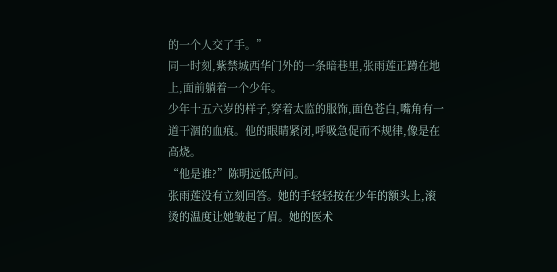的一个人交了手。”
同一时刻,紫禁城西华门外的一条暗巷里,张雨莲正蹲在地上,面前躺着一个少年。
少年十五六岁的样子,穿着太监的服饰,面色苍白,嘴角有一道干涸的血痕。他的眼睛紧闭,呼吸急促而不规律,像是在高烧。
“他是谁?”陈明远低声问。
张雨莲没有立刻回答。她的手轻轻按在少年的额头上,滚烫的温度让她皱起了眉。她的医术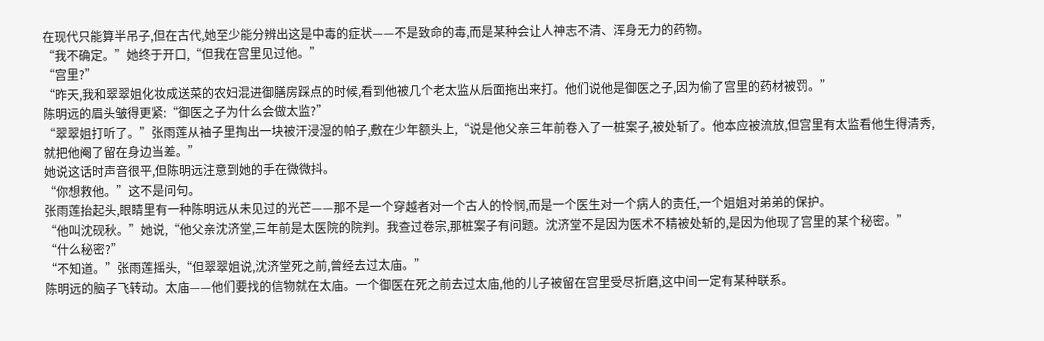在现代只能算半吊子,但在古代,她至少能分辨出这是中毒的症状——不是致命的毒,而是某种会让人神志不清、浑身无力的药物。
“我不确定。”她终于开口,“但我在宫里见过他。”
“宫里?”
“昨天,我和翠翠姐化妆成送菜的农妇混进御膳房踩点的时候,看到他被几个老太监从后面拖出来打。他们说他是御医之子,因为偷了宫里的药材被罚。”
陈明远的眉头皱得更紧:“御医之子为什么会做太监?”
“翠翠姐打听了。”张雨莲从袖子里掏出一块被汗浸湿的帕子,敷在少年额头上,“说是他父亲三年前卷入了一桩案子,被处斩了。他本应被流放,但宫里有太监看他生得清秀,就把他阉了留在身边当差。”
她说这话时声音很平,但陈明远注意到她的手在微微抖。
“你想救他。”这不是问句。
张雨莲抬起头,眼睛里有一种陈明远从未见过的光芒——那不是一个穿越者对一个古人的怜悯,而是一个医生对一个病人的责任,一个姐姐对弟弟的保护。
“他叫沈砚秋。”她说,“他父亲沈济堂,三年前是太医院的院判。我查过卷宗,那桩案子有问题。沈济堂不是因为医术不精被处斩的,是因为他现了宫里的某个秘密。”
“什么秘密?”
“不知道。”张雨莲摇头,“但翠翠姐说,沈济堂死之前,曾经去过太庙。”
陈明远的脑子飞转动。太庙——他们要找的信物就在太庙。一个御医在死之前去过太庙,他的儿子被留在宫里受尽折磨,这中间一定有某种联系。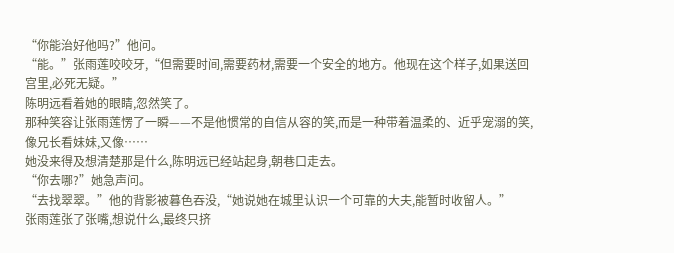“你能治好他吗?”他问。
“能。”张雨莲咬咬牙,“但需要时间,需要药材,需要一个安全的地方。他现在这个样子,如果送回宫里,必死无疑。”
陈明远看着她的眼睛,忽然笑了。
那种笑容让张雨莲愣了一瞬——不是他惯常的自信从容的笑,而是一种带着温柔的、近乎宠溺的笑,像兄长看妹妹,又像……
她没来得及想清楚那是什么,陈明远已经站起身,朝巷口走去。
“你去哪?”她急声问。
“去找翠翠。”他的背影被暮色吞没,“她说她在城里认识一个可靠的大夫,能暂时收留人。”
张雨莲张了张嘴,想说什么,最终只挤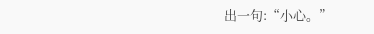出一句:“小心。”